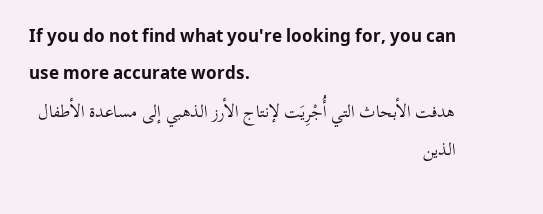If you do not find what you're looking for, you can use more accurate words.
هدفت الأبحاث التي أُجْرِيَت لإنتاج الأرز الذهبي إلى مساعدة الأطفال الذين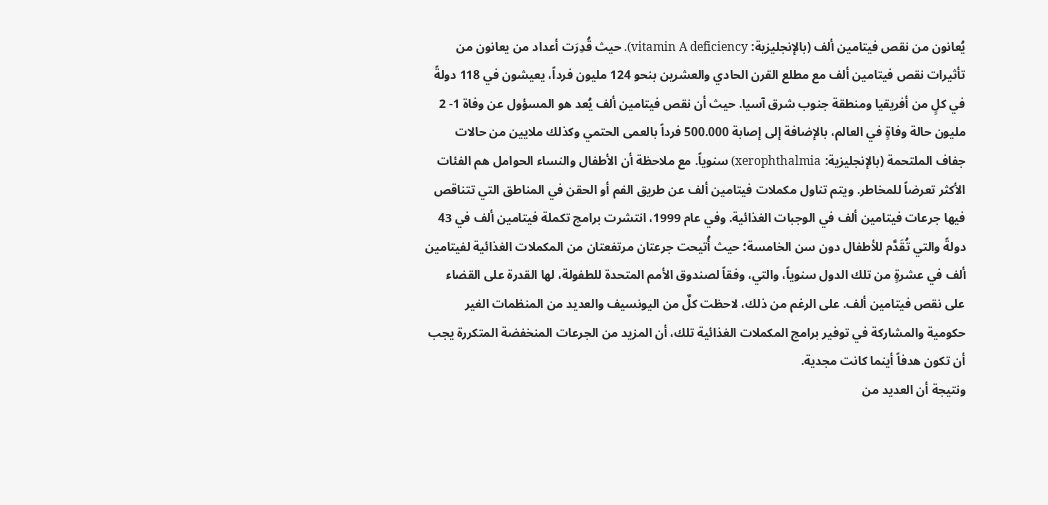يُعانون من نقص فيتامين ألف (بالإنجليزية: vitamin A deficiency). حيث قُدِرَت أعداد من يعانون من تأثيرات نقص فيتامين ألف مع مطلع القرن الحادي والعشرين بنحو 124 مليون فرداً، يعيشون في 118 دولةً في كلٍ من أفريقيا ومنطقة جنوب شرق آسيا. حيث أن نقص فيتامين ألف يُعد هو المسؤول عن وفاة 1- 2 مليون حالة وفاةٍ في العالم، بالإضافة إلى إصابة 500.000 فرداً بالعمى الحتمي وكذلك ملايين من حالات جفاف الملتحمة (بالإنجليزية: xerophthalmia) سنوياً. مع ملاحظة أن الأطفال والنساء الحوامل هم الفئات الأكثر تعرضاً للمخاطر. ويتم تناول مكملات فيتامين ألف عن طريق الفم أو الحقن في المناطق التي تتناقص فيها جرعات فيتامين ألف في الوجبات الغذائية. وفي عام 1999، انتشرت برامج تكملة فيتامين ألف في 43 دولةً والتي تُقَدَّم للأطفال دون سن الخامسة؛ حيث أُتيحت جرعتان مرتفعتان من المكملات الغذائية لفيتامين ألف في عشرةٍ من تلك الدول سنوياً، والتي، وفقاً لصندوق الأمم المتحدة للطفولة، لها القدرة على القضاء على نقص فيتامين ألف. على الرغم من ذلك، لاحظت كلٌ من اليونسيف والعديد من المنظمات الغير حكومية والمشاركة في توفير برامج المكملات الغذائية تلك، أن المزيد من الجرعات المنخفضة المتكررة يجب أن تكون هدفاً أينما كانت مجدية.
ونتيجة أن العديد من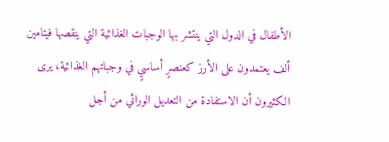الأطفال في الدول التي ينتشر بها الوجبات الغذائية التي ينقصها فيتامين ألف يعتمدون على الأرز كعنصرٍ أساسيٍ في وجباتهم الغذائية، يرى الكثيرون أن الاستفادة من التعديل الوراثي من أجل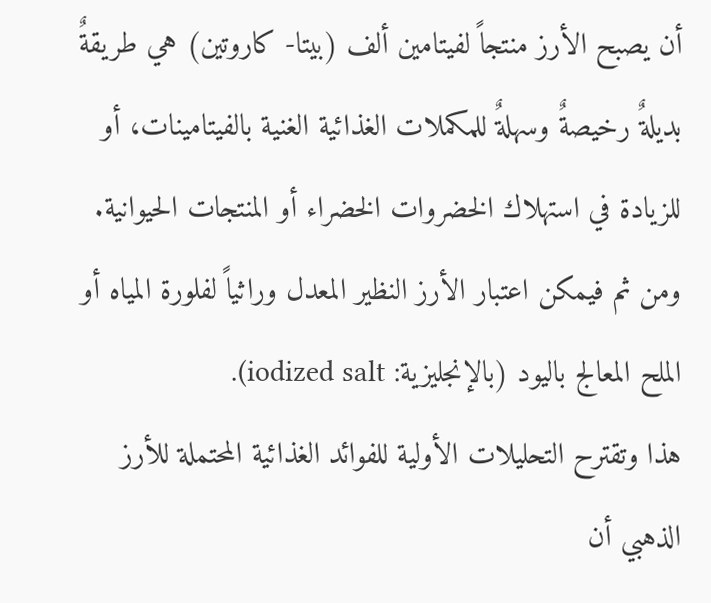أن يصبح الأرز منتجاً لفيتامين ألف (بيتا- كاروتين) هي طريقةٌ بديلةٌ رخيصةٌ وسهلةٌ للمكملات الغذائية الغنية بالفيتامينات، أو للزيادة في استهلاك الخضروات الخضراء أو المنتجات الحيوانية. ومن ثم فيمكن اعتبار الأرز النظير المعدل وراثياً لفلورة المياه أو الملح المعالج باليود (بالإنجليزية: iodized salt).
هذا وتقترح التحليلات الأولية للفوائد الغذائية المحتملة للأرز الذهبي أن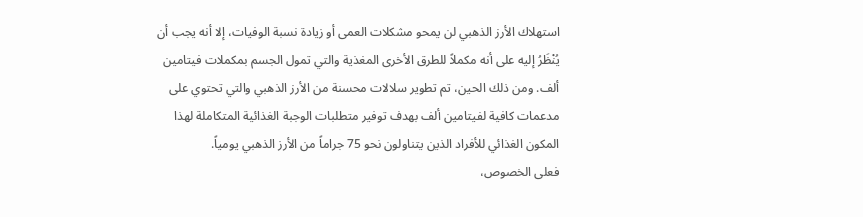استهلاك الأرز الذهبي لن يمحو مشكلات العمى أو زيادة نسبة الوفيات، إلا أنه يجب أن يُنْظَرُ إليه على أنه مكملاً للطرق الأخرى المغذية والتي تمول الجسم بمكملات فيتامين ألف. ومن ذلك الحين، تم تطوير سلالات محسنة من الأرز الذهبي والتي تحتوي على مدعمات كافية لفيتامين ألف بهدف توفير متطلبات الوجبة الغذائية المتكاملة لهذا المكون الغذائي للأفراد الذين يتناولون نحو 75 جراماً من الأرز الذهبي يومياً.
فعلى الخصوص،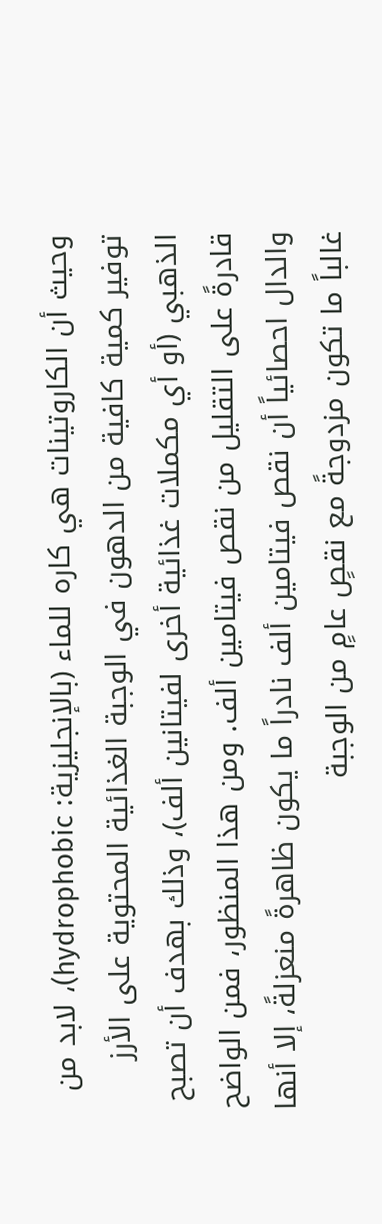وحيث أن الكاروتينات هي كاره للماء (بالإنجليزية: hydrophobic)، لابد من توفير كمية كافية من الدهون في الوجبة الغذائية المحتوية على الأرز الذهبي (أو أي مكملات غذائية أخرى لفيتانين ألف)، وذلك بهدف أن تصبح قادرةً على التقليل من نقص فيتامين ألف. ومن هذا المنظور، فمن الواضح والدال احصائياً أن نقص فيتامين ألف نادراً ما يكون ظاهرةً منعزلةً، إلا أنها غالباً ما تكون مزدوجةً مع نقصٍ عامٍ من الوجبة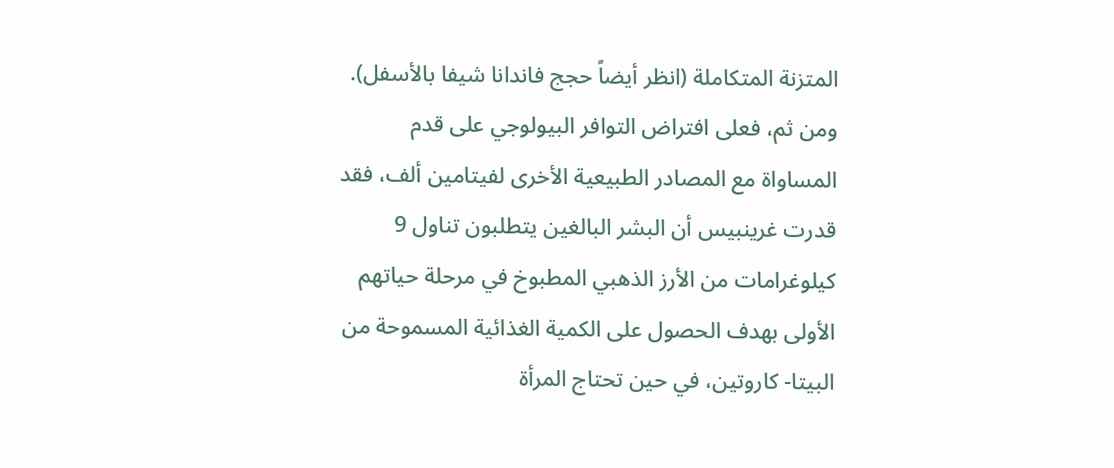المتزنة المتكاملة (انظر أيضاً حجج فاندانا شيفا بالأسفل). ومن ثم، فعلى افتراض التوافر البيولوجي على قدم المساواة مع المصادر الطبيعية الأخرى لفيتامين ألف، فقد قدرت غرينبيس أن البشر البالغين يتطلبون تناول 9 كيلوغرامات من الأرز الذهبي المطبوخ في مرحلة حياتهم الأولى بهدف الحصول على الكمية الغذائية المسموحة من البيتا- كاروتين، في حين تحتاج المرأة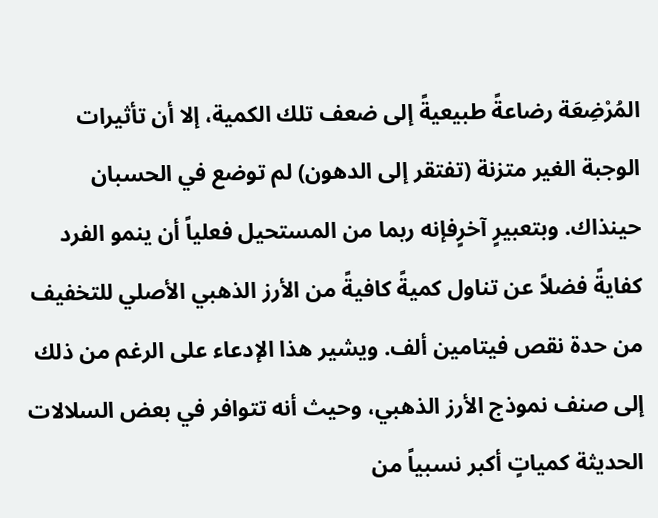المُرْضِعَة رضاعةً طبيعيةً إلى ضعف تلك الكمية، إلا أن تأثيرات الوجبة الغير متزنة (تفتقر إلى الدهون) لم توضع في الحسبان حينذاك. وبتعبيرٍ آخرٍفإنه ربما من المستحيل فعلياً أن ينمو الفرد كفايةً فضلاً عن تناول كميةً كافيةً من الأرز الذهبي الأصلي للتخفيف من حدة نقص فيتامين ألف. ويشير هذا الإدعاء على الرغم من ذلك إلى صنف نموذج الأرز الذهبي، وحيث أنه تتوافر في بعض السلالات الحديثة كمياتٍ أكبر نسبياً من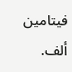فيتامين ألف.